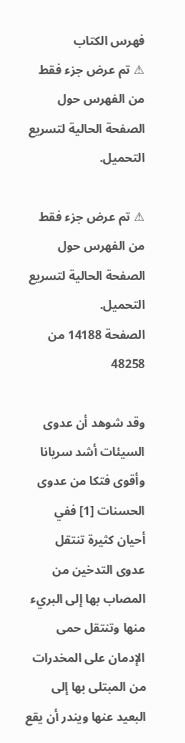فهرس الكتاب
⚠ تم عرض جزء فقط من الفهرس حول الصفحة الحالية لتسريع التحميل.

⚠ تم عرض جزء فقط من الفهرس حول الصفحة الحالية لتسريع التحميل.
الصفحة 14188 من 48258

وقد شوهد أن عدوى السيئات أشد سريانا وأقوى فتكا من عدوى الحسنات [1] ففي أحيان كثيرة تنتقل عدوى التدخين من المصاب بها إلى البريء منها وتنتقل حمى الإدمان على المخدرات من المبتلى بها إلى البعيد عنها ويندر أن يقع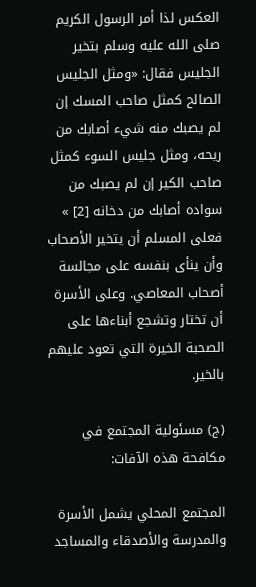العكس لذا أمر الرسول الكريم صلى الله عليه وسلم بتخير الجليس فقال: «ومثل الجليس الصالح كمثل صاحب المسك إن لم يصبك منه شيء أصابك من ريحه، ومثل جليس السوء كمثل صاحب الكير إن لم يصبك من سواده أصابك من دخانه [2] » فعلى المسلم أن يتخير الأصحاب وأن ينأى بنفسه على مجالسة أصحاب المعاصي. وعلى الأسرة أن تختار وتشجع أبناءها على الصحبة الخيرة التي تعود عليهم بالخير.

(ج) مسئولية المجتمع في مكافحة هذه الآفات:

المجتمع المحلي يشمل الأسرة والمدرسة والأصدقاء والمساجد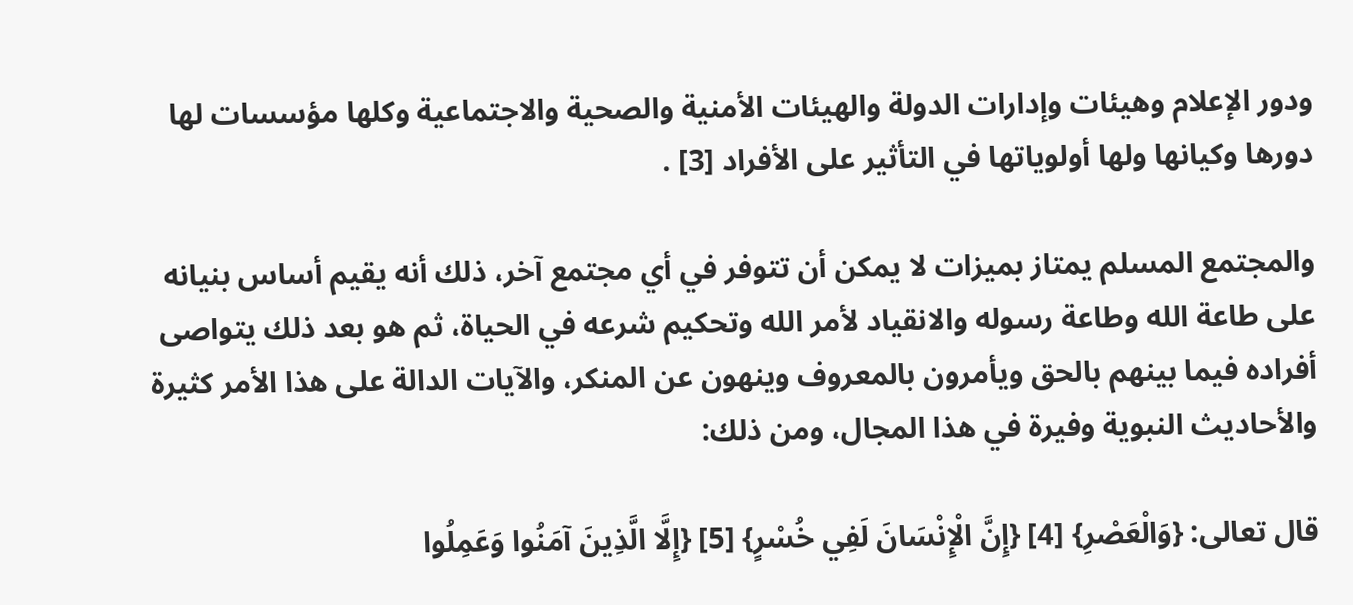ودور الإعلام وهيئات وإدارات الدولة والهيئات الأمنية والصحية والاجتماعية وكلها مؤسسات لها دورها وكيانها ولها أولوياتها في التأثير على الأفراد [3] .

والمجتمع المسلم يمتاز بميزات لا يمكن أن تتوفر في أي مجتمع آخر، ذلك أنه يقيم أساس بنيانه على طاعة الله وطاعة رسوله والانقياد لأمر الله وتحكيم شرعه في الحياة، ثم هو بعد ذلك يتواصى أفراده فيما بينهم بالحق ويأمرون بالمعروف وينهون عن المنكر، والآيات الدالة على هذا الأمر كثيرة والأحاديث النبوية وفيرة في هذا المجال، ومن ذلك:

قال تعالى: {وَالْعَصْرِ} [4] {إِنَّ الْإِنْسَانَ لَفِي خُسْرٍ} [5] {إِلَّا الَّذِينَ آمَنُوا وَعَمِلُوا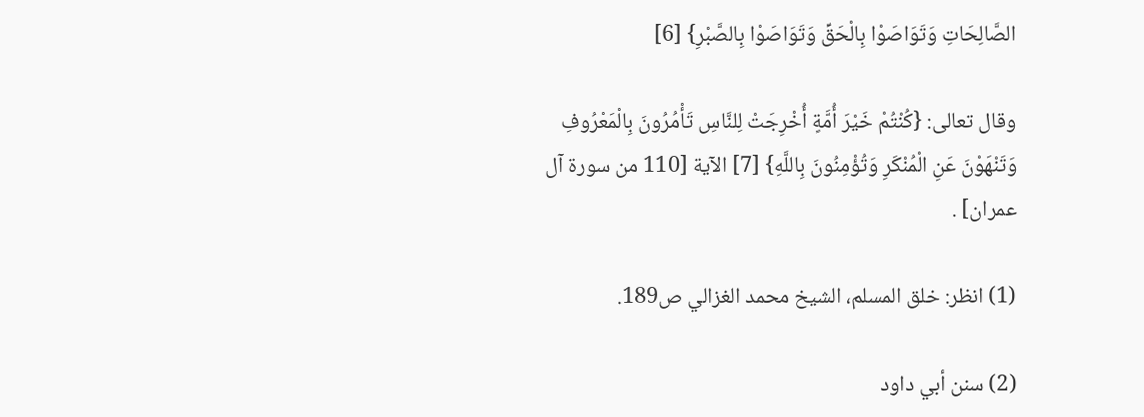الصَّالِحَاتِ وَتَوَاصَوْا بِالْحَقِّ وَتَوَاصَوْا بِالصَّبْرِ} [6]

وقال تعالى: {كُنْتُمْ خَيْرَ أُمَّةٍ أُخْرِجَتْ لِلنَّاسِ تَأْمُرُونَ بِالْمَعْرُوفِ وَتَنْهَوْنَ عَنِ الْمُنْكَرِ وَتُؤْمِنُونَ بِاللَّهِ} [7] الآية [110 من سورة آل عمران] .

(1) انظر: خلق المسلم، الشيخ محمد الغزالي ص189.

(2) سنن أبي داود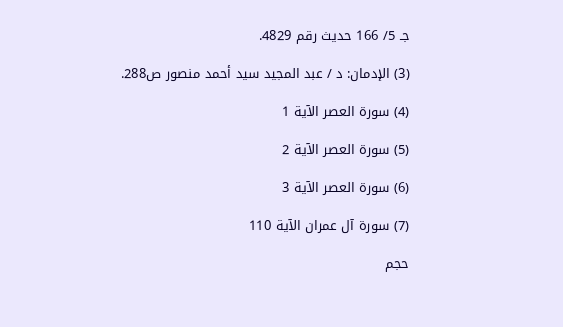جـ 5/ 166 حديث رقم 4829.

(3) الإدمان: د / عبد المجيد سيد أحمد منصور ص288.

(4) سورة العصر الآية 1

(5) سورة العصر الآية 2

(6) سورة العصر الآية 3

(7) سورة آل عمران الآية 110

حجم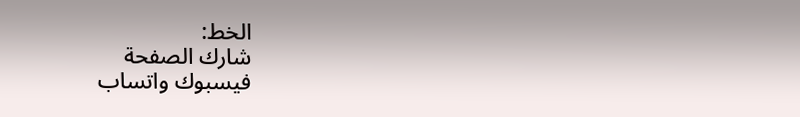الخط:
شارك الصفحة
فيسبوك واتساب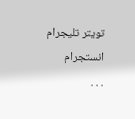تويتر تليجرام انستجرام
. . .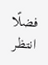فضلًا انتظر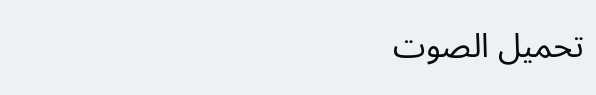تحميل الصوت